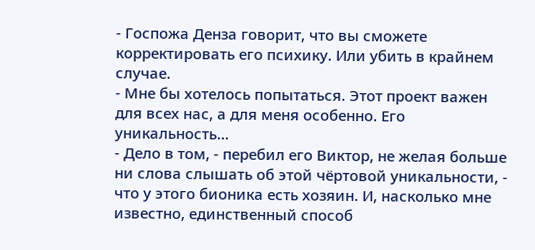- Госпожа Денза говорит, что вы сможете корректировать его психику. Или убить в крайнем случае.
- Мне бы хотелось попытаться. Этот проект важен для всех нас, а для меня особенно. Его уникальность…
- Дело в том, - перебил его Виктор, не желая больше ни слова слышать об этой чёртовой уникальности, - что у этого бионика есть хозяин. И, насколько мне известно, единственный способ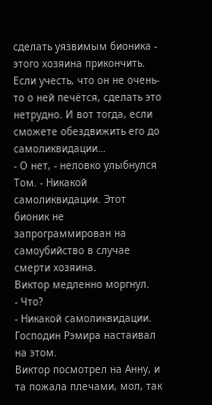сделать уязвимым бионика - этого хозяина прикончить. Если учесть, что он не очень-то о ней печётся, сделать это нетрудно. И вот тогда, если сможете обездвижить его до самоликвидации…
- О нет, - неловко улыбнулся Том. - Никакой самоликвидации. Этот бионик не запрограммирован на самоубийство в случае смерти хозяина.
Виктор медленно моргнул.
- Что?
- Никакой самоликвидации. Господин Рэмира настаивал на этом.
Виктор посмотрел на Анну, и та пожала плечами, мол, так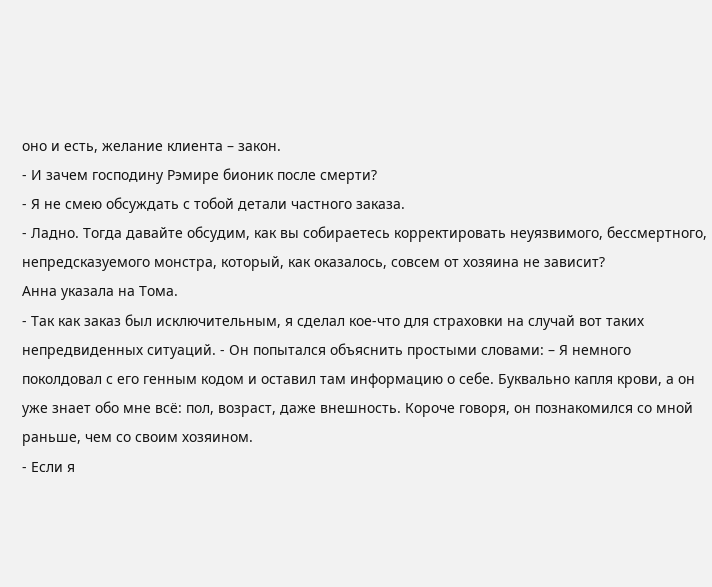оно и есть, желание клиента – закон.
- И зачем господину Рэмире бионик после смерти?
- Я не смею обсуждать с тобой детали частного заказа.
- Ладно. Тогда давайте обсудим, как вы собираетесь корректировать неуязвимого, бессмертного, непредсказуемого монстра, который, как оказалось, совсем от хозяина не зависит?
Анна указала на Тома.
- Так как заказ был исключительным, я сделал кое-что для страховки на случай вот таких непредвиденных ситуаций. - Он попытался объяснить простыми словами: – Я немного поколдовал с его генным кодом и оставил там информацию о себе. Буквально капля крови, а он уже знает обо мне всё: пол, возраст, даже внешность. Короче говоря, он познакомился со мной раньше, чем со своим хозяином.
- Если я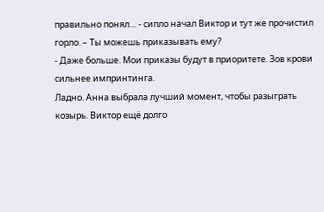правильно понял… - сипло начал Виктор и тут же прочистил горло. – Ты можешь приказывать ему?
- Даже больше. Мои приказы будут в приоритете. Зов крови сильнее импринтинга.
Ладно. Анна выбрала лучший момент, чтобы разыграть козырь. Виктор ещё долго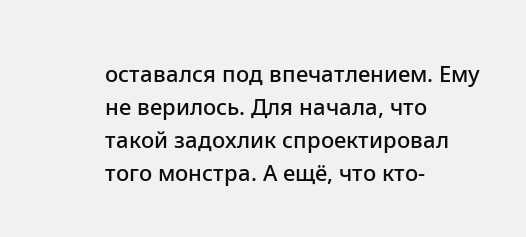оставался под впечатлением. Ему не верилось. Для начала, что такой задохлик спроектировал того монстра. А ещё, что кто-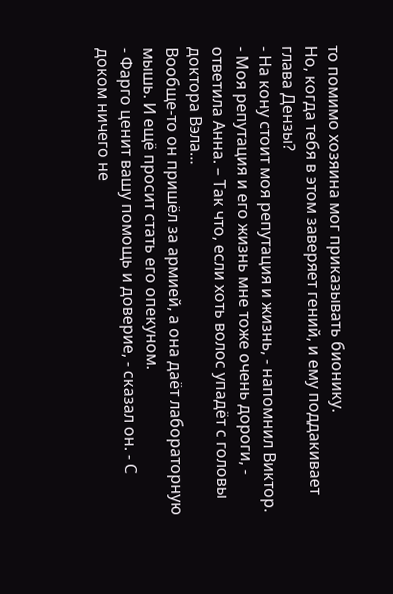то помимо хозяина мог приказывать бионику.
Но, когда тебя в этом заверяет гений, и ему поддакивает глава Дензы?
- На кону стоит моя репутация и жизнь, - напомнил Виктор.
- Моя репутация и его жизнь мне тоже очень дороги, - ответила Анна. – Так что, если хоть волос упадёт с головы доктора Вэла…
Вообще-то он пришёл за армией, а она даёт лабораторную мышь. И ещё просит стать его опекуном.
- Фарго ценит вашу помощь и доверие, - сказал он. - С доком ничего не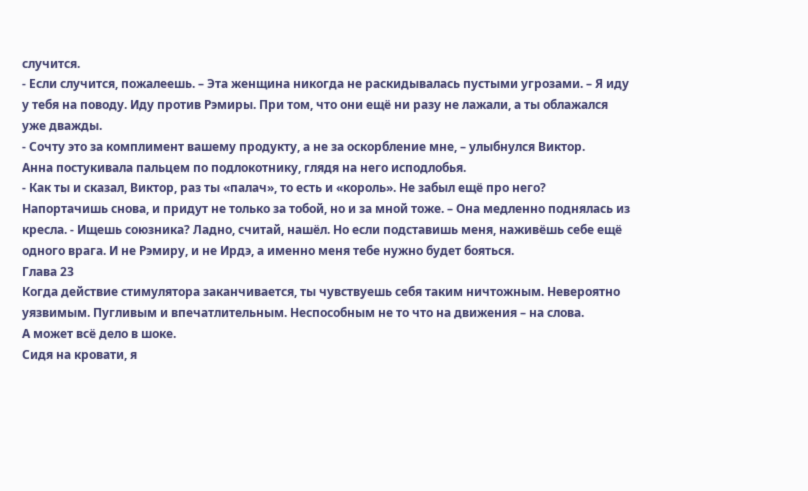случится.
- Если случится, пожалеешь. – Эта женщина никогда не раскидывалась пустыми угрозами. – Я иду у тебя на поводу. Иду против Рэмиры. При том, что они ещё ни разу не лажали, а ты облажался уже дважды.
- Сочту это за комплимент вашему продукту, а не за оскорбление мне, – улыбнулся Виктор.
Анна постукивала пальцем по подлокотнику, глядя на него исподлобья.
- Как ты и сказал, Виктор, раз ты «палач», то есть и «король». Не забыл ещё про него? Напортачишь снова, и придут не только за тобой, но и за мной тоже. – Она медленно поднялась из кресла. - Ищешь союзника? Ладно, считай, нашёл. Но если подставишь меня, наживёшь себе ещё одного врага. И не Рэмиру, и не Ирдэ, а именно меня тебе нужно будет бояться.
Глава 23
Когда действие стимулятора заканчивается, ты чувствуешь себя таким ничтожным. Невероятно уязвимым. Пугливым и впечатлительным. Неспособным не то что на движения – на слова.
А может всё дело в шоке.
Сидя на кровати, я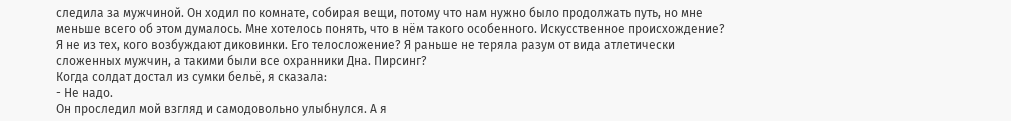следила за мужчиной. Он ходил по комнате, собирая вещи, потому что нам нужно было продолжать путь, но мне меньше всего об этом думалось. Мне хотелось понять, что в нём такого особенного. Искусственное происхождение? Я не из тех, кого возбуждают диковинки. Его телосложение? Я раньше не теряла разум от вида атлетически сложенных мужчин, а такими были все охранники Дна. Пирсинг?
Когда солдат достал из сумки бельё, я сказала:
- Не надо.
Он проследил мой взгляд и самодовольно улыбнулся. А я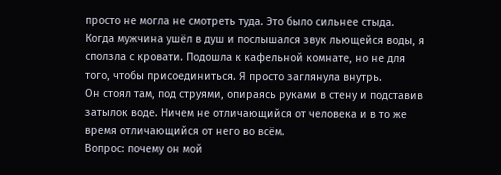просто не могла не смотреть туда. Это было сильнее стыда.
Когда мужчина ушёл в душ и послышался звук льющейся воды, я сползла с кровати. Подошла к кафельной комнате, но не для того, чтобы присоединиться. Я просто заглянула внутрь.
Он стоял там, под струями, опираясь руками в стену и подставив затылок воде. Ничем не отличающийся от человека и в то же время отличающийся от него во всём.
Вопрос: почему он мой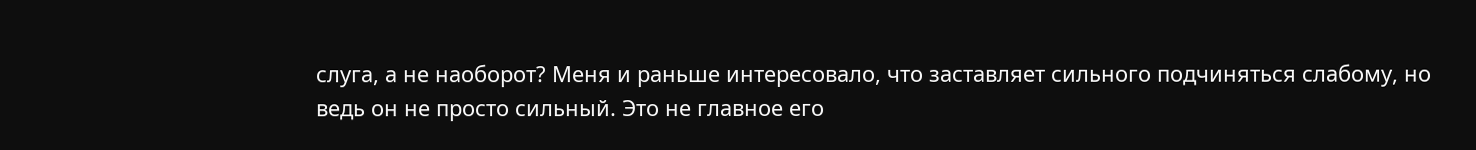слуга, а не наоборот? Меня и раньше интересовало, что заставляет сильного подчиняться слабому, но ведь он не просто сильный. Это не главное его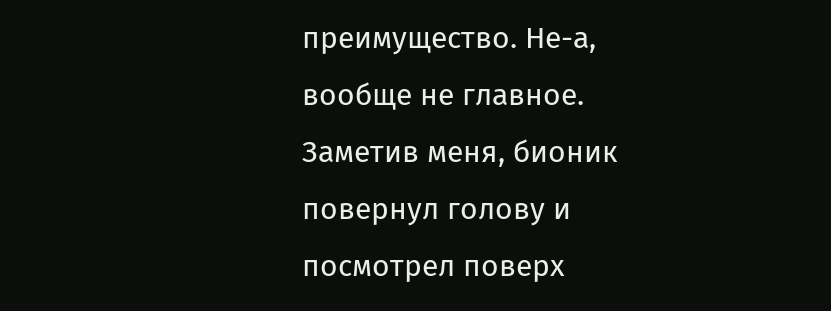преимущество. Не-а, вообще не главное.
Заметив меня, бионик повернул голову и посмотрел поверх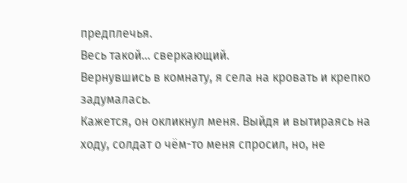предплечья.
Весь такой… сверкающий.
Вернувшись в комнату, я села на кровать и крепко задумалась.
Кажется, он окликнул меня. Выйдя и вытираясь на ходу, солдат о чём-то меня спросил, но, не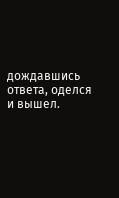дождавшись ответа, оделся и вышел.